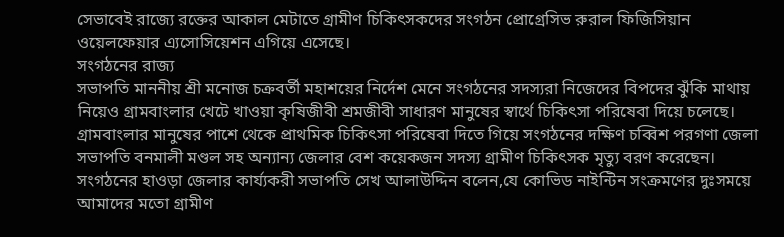সেভাবেই রাজ্যে রক্তের আকাল মেটাতে গ্রামীণ চিকিৎসকদের সংগঠন প্রোগ্রেসিভ রুরাল ফিজিসিয়ান ওয়েলফেয়ার এ্যসোসিয়েশন এগিয়ে এসেছে।
সংগঠনের রাজ্য
সভাপতি মাননীয় শ্রী মনোজ চক্রবর্তী মহাশয়ের নির্দেশ মেনে সংগঠনের সদস্যরা নিজেদের বিপদের ঝুঁকি মাথায় নিয়েও গ্রামবাংলার খেটে খাওয়া কৃষিজীবী শ্রমজীবী সাধারণ মানুষের স্বার্থে চিকিৎসা পরিষেবা দিয়ে চলেছে।
গ্রামবাংলার মানুষের পাশে থেকে প্রাথমিক চিকিৎসা পরিষেবা দিতে গিয়ে সংগঠনের দক্ষিণ চব্বিশ পরগণা জেলা সভাপতি বনমালী মণ্ডল সহ অন্যান্য জেলার বেশ কয়েকজন সদস্য গ্রামীণ চিকিৎসক মৃত্যু বরণ করেছেন।
সংগঠনের হাওড়া জেলার কার্য্যকরী সভাপতি সেখ আলাউদ্দিন বলেন,যে কোভিড নাইন্টিন সংক্রমণের দুঃসময়ে আমাদের মতো গ্রামীণ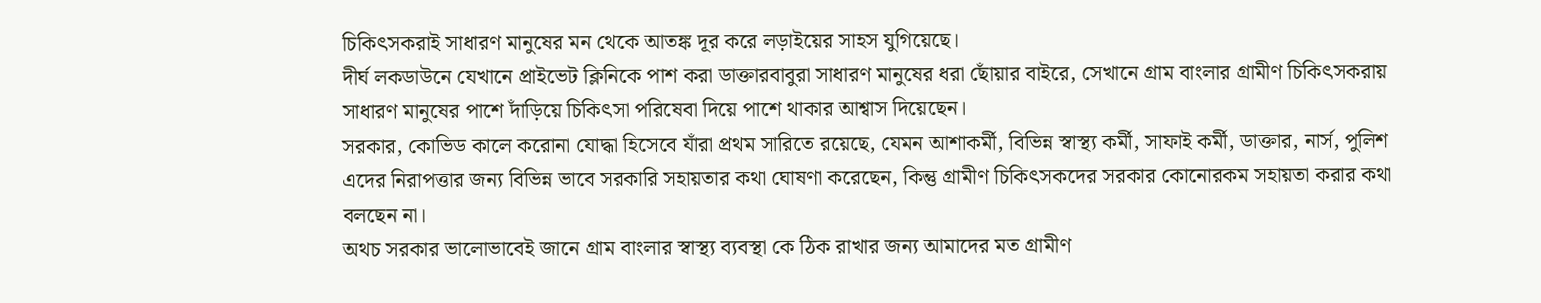চিকিৎসকরাই সাধারণ মানুষের মন থেকে আতঙ্ক দূর করে লড়াইয়ের সাহস যুগিয়েছে।
দীর্ঘ লকডাউনে যেখানে প্রাইভেট ক্লিনিকে পাশ করা ডাক্তারবাবুরা সাধারণ মানুষের ধরা ছোঁয়ার বাইরে, সেখানে গ্রাম বাংলার গ্রামীণ চিকিৎসকরায় সাধারণ মানুষের পাশে দাঁড়িয়ে চিকিৎসা পরিষেবা দিয়ে পাশে থাকার আশ্বাস দিয়েছেন।
সরকার, কোভিড কালে করোনা যোদ্ধা হিসেবে যাঁরা প্রথম সারিতে রয়েছে, যেমন আশাকর্মী, বিভিন্ন স্বাস্থ্য কর্মী, সাফাই কর্মী, ডাক্তার, নার্স, পুলিশ এদের নিরাপত্তার জন্য বিভিন্ন ভাবে সরকারি সহায়তার কথা ঘোষণা করেছেন, কিন্তু গ্রামীণ চিকিৎসকদের সরকার কোনোরকম সহায়তা করার কথা বলছেন না।
অথচ সরকার ভালোভাবেই জানে গ্রাম বাংলার স্বাস্থ্য ব্যবস্থা কে ঠিক রাখার জন্য আমাদের মত গ্রামীণ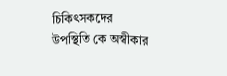চিকিৎসকদের উপস্থিতি কে অস্বীকার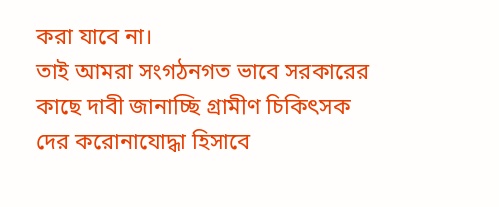করা যাবে না।
তাই আমরা সংগঠনগত ভাবে সরকারের কাছে দাবী জানাচ্ছি গ্রামীণ চিকিৎসক দের করোনাযোদ্ধা হিসাবে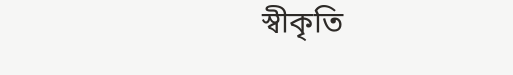স্বীকৃতি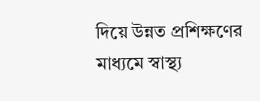দিয়ে উন্নত প্রশিক্ষণের মাধ্যমে স্বাস্থ্য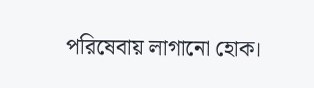পরিষেবায় লাগানো হোক।